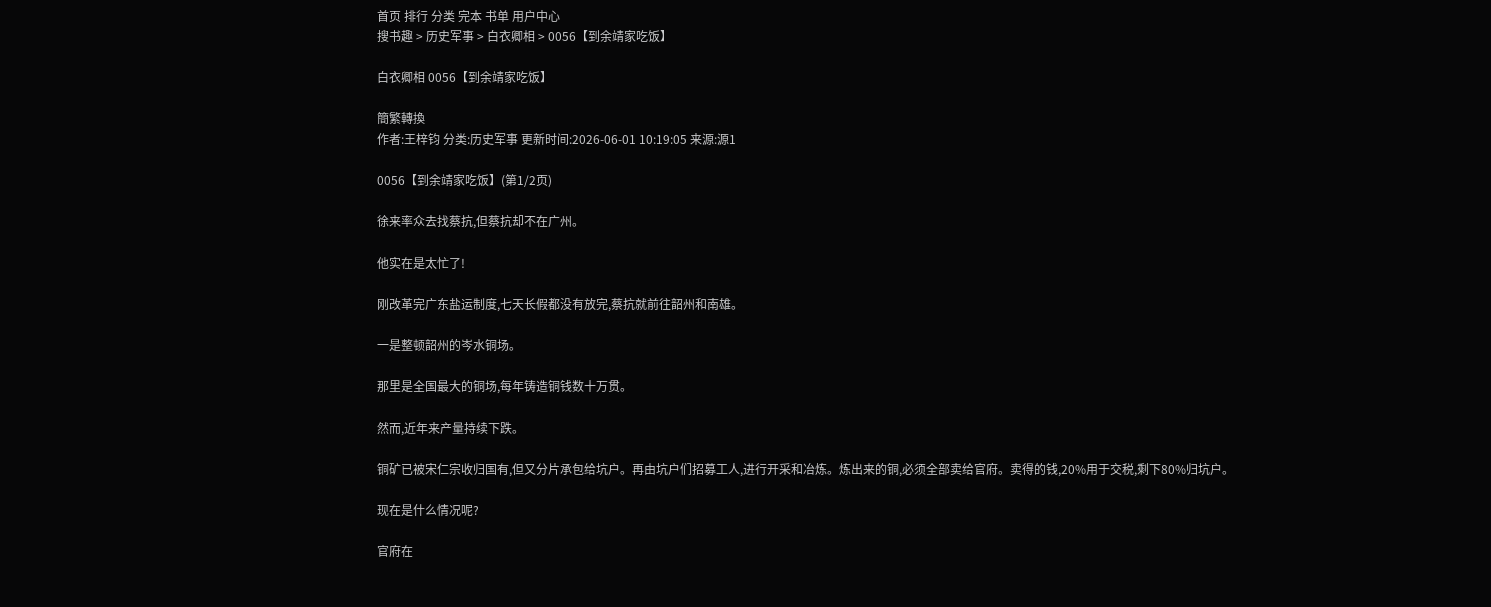首页 排行 分类 完本 书单 用户中心
搜书趣 > 历史军事 > 白衣卿相 > 0056【到余靖家吃饭】

白衣卿相 0056【到余靖家吃饭】

簡繁轉換
作者:王梓钧 分类:历史军事 更新时间:2026-06-01 10:19:05 来源:源1

0056【到余靖家吃饭】(第1/2页)

徐来率众去找蔡抗,但蔡抗却不在广州。

他实在是太忙了!

刚改革完广东盐运制度,七天长假都没有放完,蔡抗就前往韶州和南雄。

一是整顿韶州的岑水铜场。

那里是全国最大的铜场,每年铸造铜钱数十万贯。

然而,近年来产量持续下跌。

铜矿已被宋仁宗收归国有,但又分片承包给坑户。再由坑户们招募工人,进行开采和冶炼。炼出来的铜,必须全部卖给官府。卖得的钱,20%用于交税,剩下80%归坑户。

现在是什么情况呢?

官府在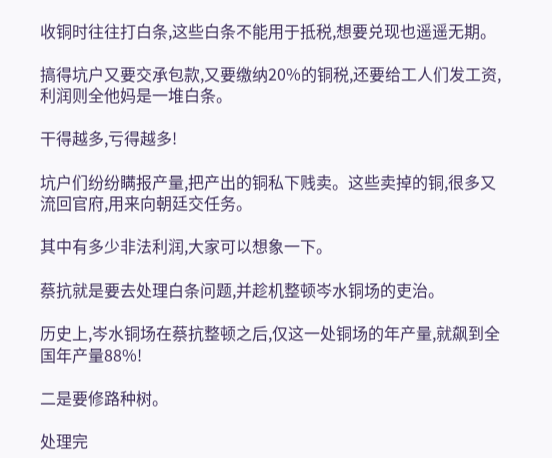收铜时往往打白条,这些白条不能用于抵税,想要兑现也遥遥无期。

搞得坑户又要交承包款,又要缴纳20%的铜税,还要给工人们发工资,利润则全他妈是一堆白条。

干得越多,亏得越多!

坑户们纷纷瞒报产量,把产出的铜私下贱卖。这些卖掉的铜,很多又流回官府,用来向朝廷交任务。

其中有多少非法利润,大家可以想象一下。

蔡抗就是要去处理白条问题,并趁机整顿岑水铜场的吏治。

历史上,岑水铜场在蔡抗整顿之后,仅这一处铜场的年产量,就飙到全国年产量88%!

二是要修路种树。

处理完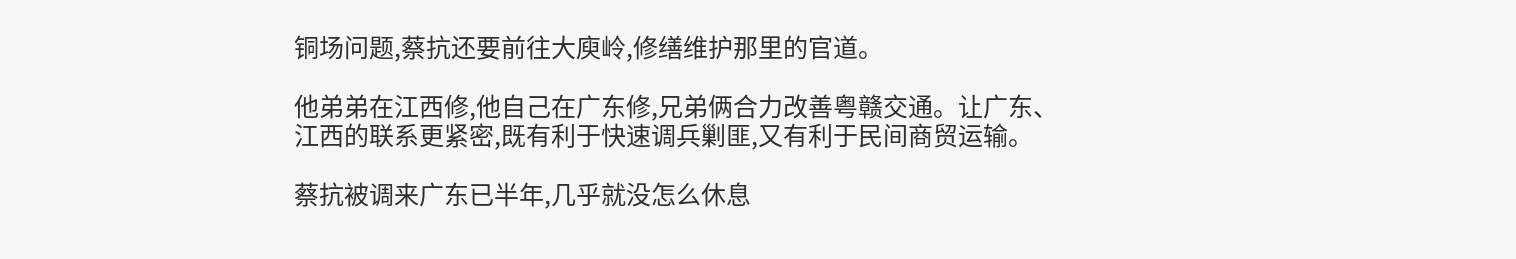铜场问题,蔡抗还要前往大庾岭,修缮维护那里的官道。

他弟弟在江西修,他自己在广东修,兄弟俩合力改善粤赣交通。让广东、江西的联系更紧密,既有利于快速调兵剿匪,又有利于民间商贸运输。

蔡抗被调来广东已半年,几乎就没怎么休息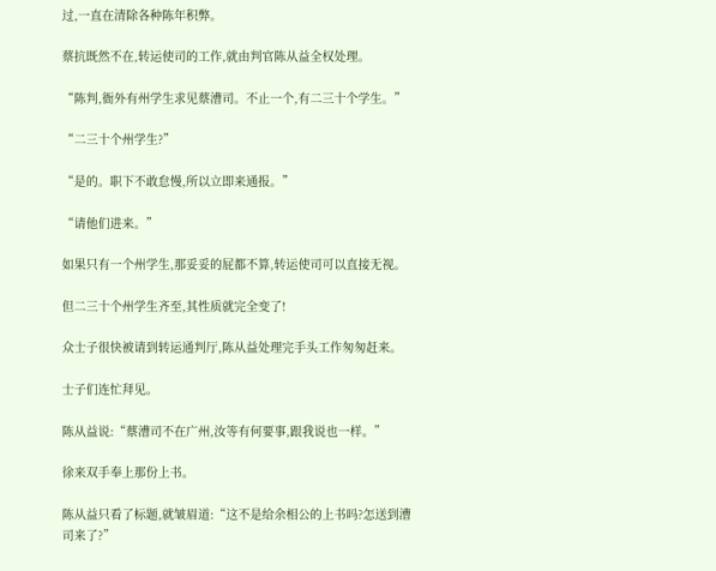过,一直在清除各种陈年积弊。

蔡抗既然不在,转运使司的工作,就由判官陈从益全权处理。

“陈判,衙外有州学生求见蔡漕司。不止一个,有二三十个学生。”

“二三十个州学生?”

“是的。职下不敢怠慢,所以立即来通报。”

“请他们进来。”

如果只有一个州学生,那妥妥的屁都不算,转运使司可以直接无视。

但二三十个州学生齐至,其性质就完全变了!

众士子很快被请到转运通判厅,陈从益处理完手头工作匆匆赶来。

士子们连忙拜见。

陈从益说:“蔡漕司不在广州,汝等有何要事,跟我说也一样。”

徐来双手奉上那份上书。

陈从益只看了标题,就皱眉道:“这不是给余相公的上书吗?怎送到漕司来了?”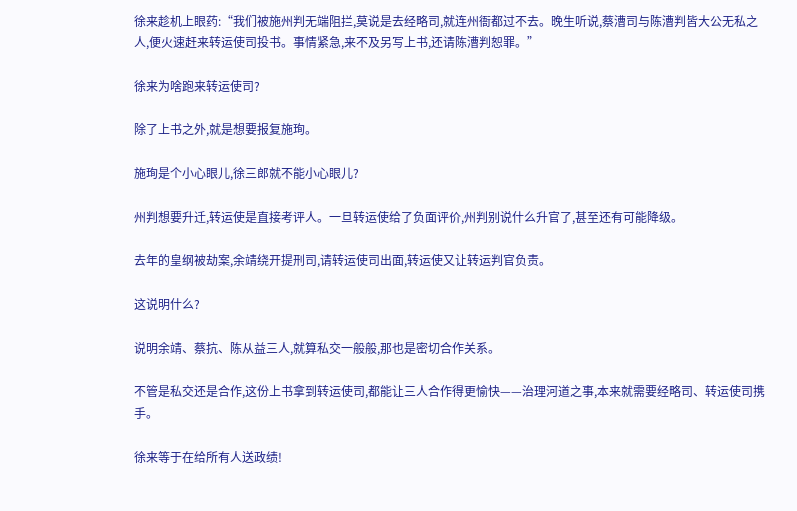徐来趁机上眼药:“我们被施州判无端阻拦,莫说是去经略司,就连州衙都过不去。晚生听说,蔡漕司与陈漕判皆大公无私之人,便火速赶来转运使司投书。事情紧急,来不及另写上书,还请陈漕判恕罪。”

徐来为啥跑来转运使司?

除了上书之外,就是想要报复施珣。

施珣是个小心眼儿,徐三郎就不能小心眼儿?

州判想要升迁,转运使是直接考评人。一旦转运使给了负面评价,州判别说什么升官了,甚至还有可能降级。

去年的皇纲被劫案,余靖绕开提刑司,请转运使司出面,转运使又让转运判官负责。

这说明什么?

说明余靖、蔡抗、陈从益三人,就算私交一般般,那也是密切合作关系。

不管是私交还是合作,这份上书拿到转运使司,都能让三人合作得更愉快——治理河道之事,本来就需要经略司、转运使司携手。

徐来等于在给所有人送政绩!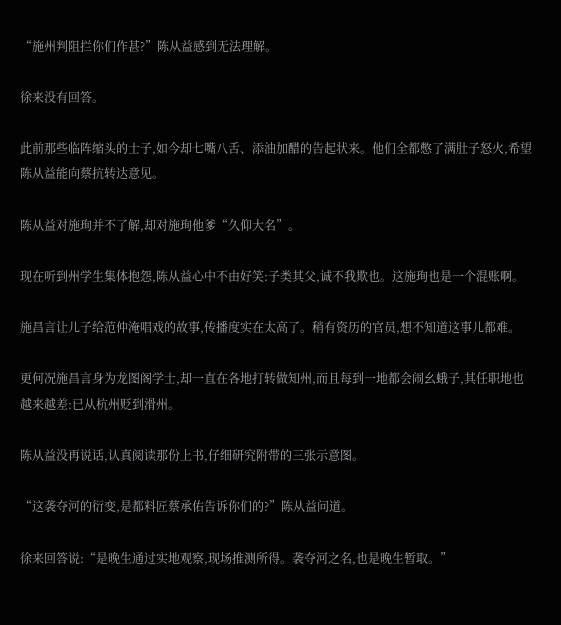“施州判阻拦你们作甚?”陈从益感到无法理解。

徐来没有回答。

此前那些临阵缩头的士子,如今却七嘴八舌、添油加醋的告起状来。他们全都憋了满肚子怒火,希望陈从益能向蔡抗转达意见。

陈从益对施珣并不了解,却对施珣他爹“久仰大名”。

现在听到州学生集体抱怨,陈从益心中不由好笑:子类其父,诚不我欺也。这施珣也是一个混账啊。

施昌言让儿子给范仲淹唱戏的故事,传播度实在太高了。稍有资历的官员,想不知道这事儿都难。

更何况施昌言身为龙图阁学士,却一直在各地打转做知州,而且每到一地都会闹幺蛾子,其任职地也越来越差:已从杭州贬到滑州。

陈从益没再说话,认真阅读那份上书,仔细研究附带的三张示意图。

“这袭夺河的衍变,是都料匠蔡承佑告诉你们的?”陈从益问道。

徐来回答说:“是晚生通过实地观察,现场推测所得。袭夺河之名,也是晚生暂取。”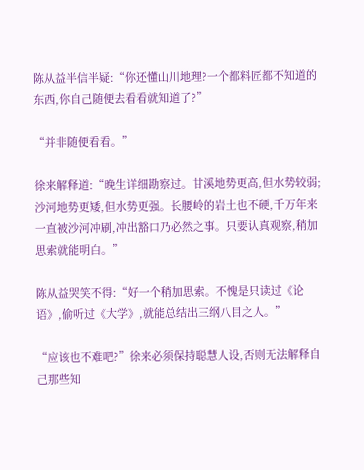陈从益半信半疑:“你还懂山川地理?一个都料匠都不知道的东西,你自己随便去看看就知道了?”

“并非随便看看。”

徐来解释道:“晚生详细勘察过。甘溪地势更高,但水势较弱;沙河地势更矮,但水势更强。长腰岭的岩土也不硬,千万年来一直被沙河冲刷,冲出豁口乃必然之事。只要认真观察,稍加思索就能明白。”

陈从益哭笑不得:“好一个稍加思索。不愧是只读过《论语》,偷听过《大学》,就能总结出三纲八目之人。”

“应该也不难吧?”徐来必须保持聪慧人设,否则无法解释自己那些知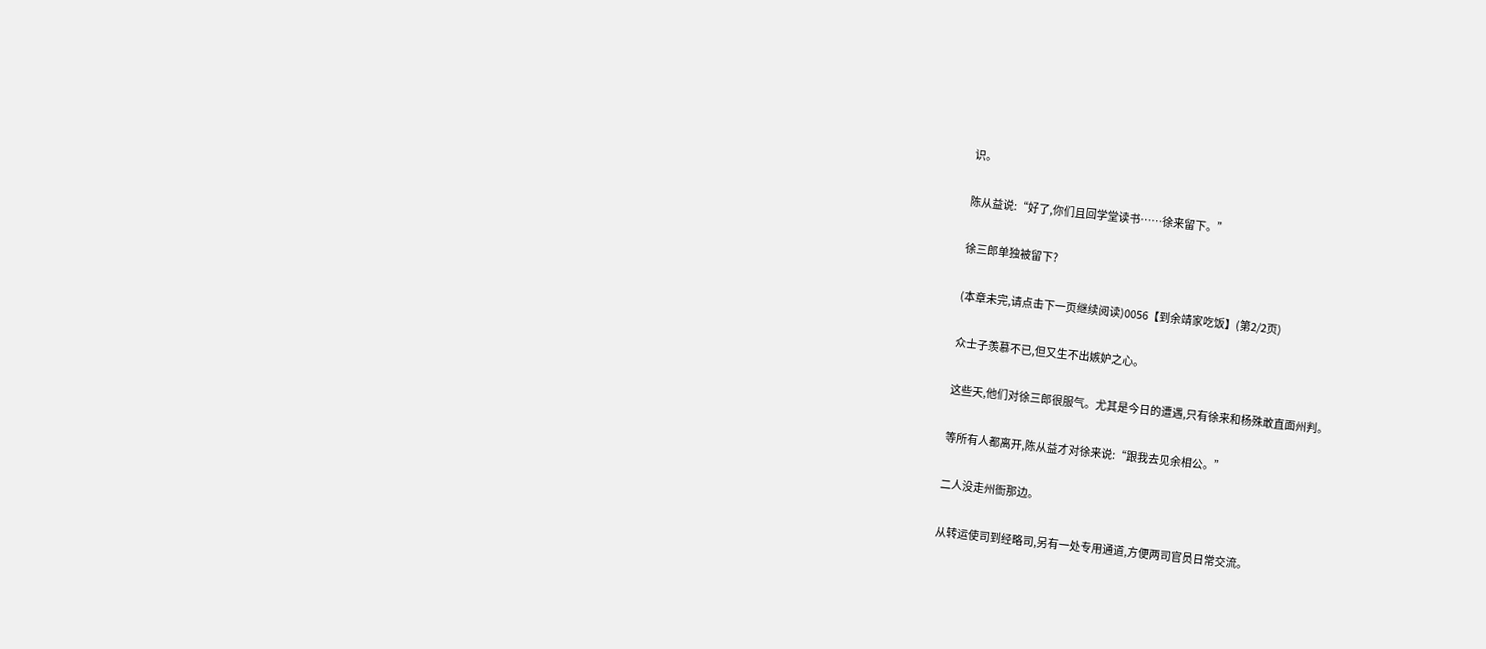识。

陈从益说:“好了,你们且回学堂读书……徐来留下。”

徐三郎单独被留下?

(本章未完,请点击下一页继续阅读)0056【到余靖家吃饭】(第2/2页)

众士子羡慕不已,但又生不出嫉妒之心。

这些天,他们对徐三郎很服气。尤其是今日的遭遇,只有徐来和杨殊敢直面州判。

等所有人都离开,陈从益才对徐来说:“跟我去见余相公。”

二人没走州衙那边。

从转运使司到经略司,另有一处专用通道,方便两司官员日常交流。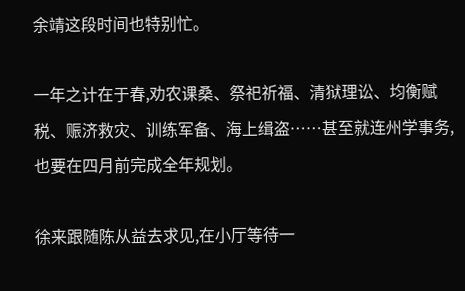余靖这段时间也特别忙。

一年之计在于春,劝农课桑、祭祀祈福、清狱理讼、均衡赋税、赈济救灾、训练军备、海上缉盗……甚至就连州学事务,也要在四月前完成全年规划。

徐来跟随陈从益去求见,在小厅等待一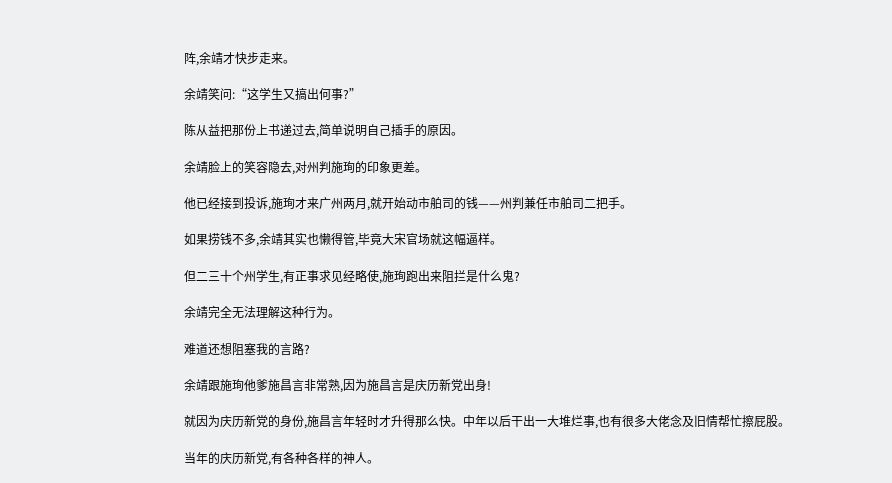阵,余靖才快步走来。

余靖笑问:“这学生又搞出何事?”

陈从益把那份上书递过去,简单说明自己插手的原因。

余靖脸上的笑容隐去,对州判施珣的印象更差。

他已经接到投诉,施珣才来广州两月,就开始动市舶司的钱——州判兼任市舶司二把手。

如果捞钱不多,余靖其实也懒得管,毕竟大宋官场就这幅逼样。

但二三十个州学生,有正事求见经略使,施珣跑出来阻拦是什么鬼?

余靖完全无法理解这种行为。

难道还想阻塞我的言路?

余靖跟施珣他爹施昌言非常熟,因为施昌言是庆历新党出身!

就因为庆历新党的身份,施昌言年轻时才升得那么快。中年以后干出一大堆烂事,也有很多大佬念及旧情帮忙擦屁股。

当年的庆历新党,有各种各样的神人。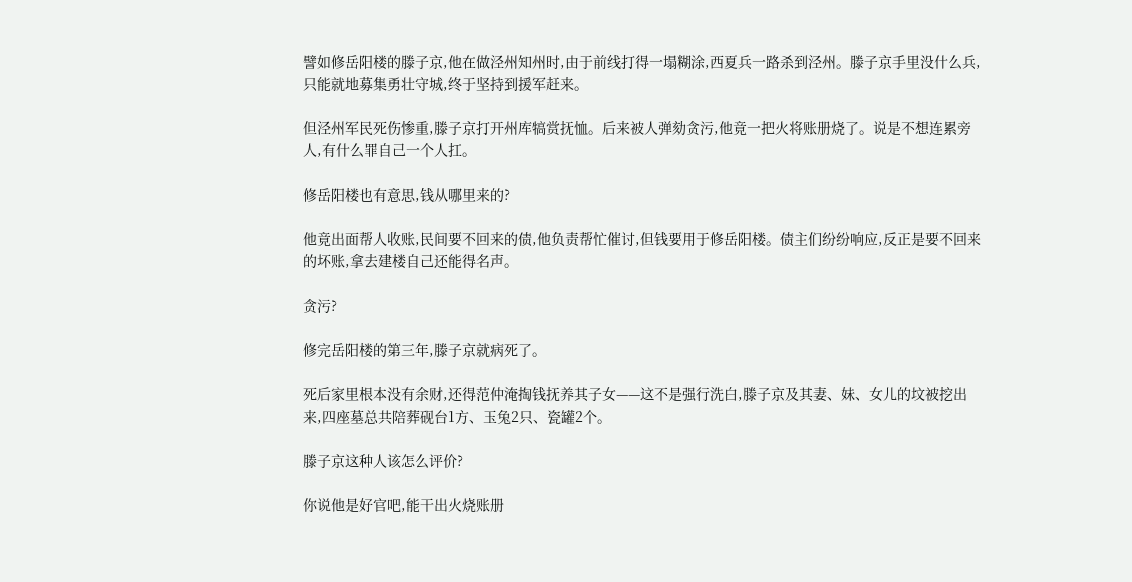譬如修岳阳楼的滕子京,他在做泾州知州时,由于前线打得一塌糊涂,西夏兵一路杀到泾州。滕子京手里没什么兵,只能就地募集勇壮守城,终于坚持到援军赶来。

但泾州军民死伤惨重,滕子京打开州库犒赏抚恤。后来被人弹劾贪污,他竟一把火将账册烧了。说是不想连累旁人,有什么罪自己一个人扛。

修岳阳楼也有意思,钱从哪里来的?

他竟出面帮人收账,民间要不回来的债,他负责帮忙催讨,但钱要用于修岳阳楼。债主们纷纷响应,反正是要不回来的坏账,拿去建楼自己还能得名声。

贪污?

修完岳阳楼的第三年,滕子京就病死了。

死后家里根本没有余财,还得范仲淹掏钱抚养其子女——这不是强行洗白,滕子京及其妻、妹、女儿的坟被挖出来,四座墓总共陪葬砚台1方、玉兔2只、瓷罐2个。

滕子京这种人该怎么评价?

你说他是好官吧,能干出火烧账册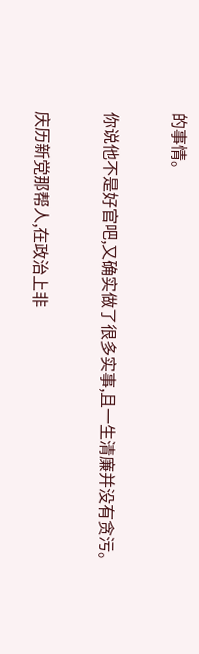的事情。

你说他不是好官吧,又确实做了很多实事,且一生清廉并没有贪污。

庆历新党那帮人,在政治上非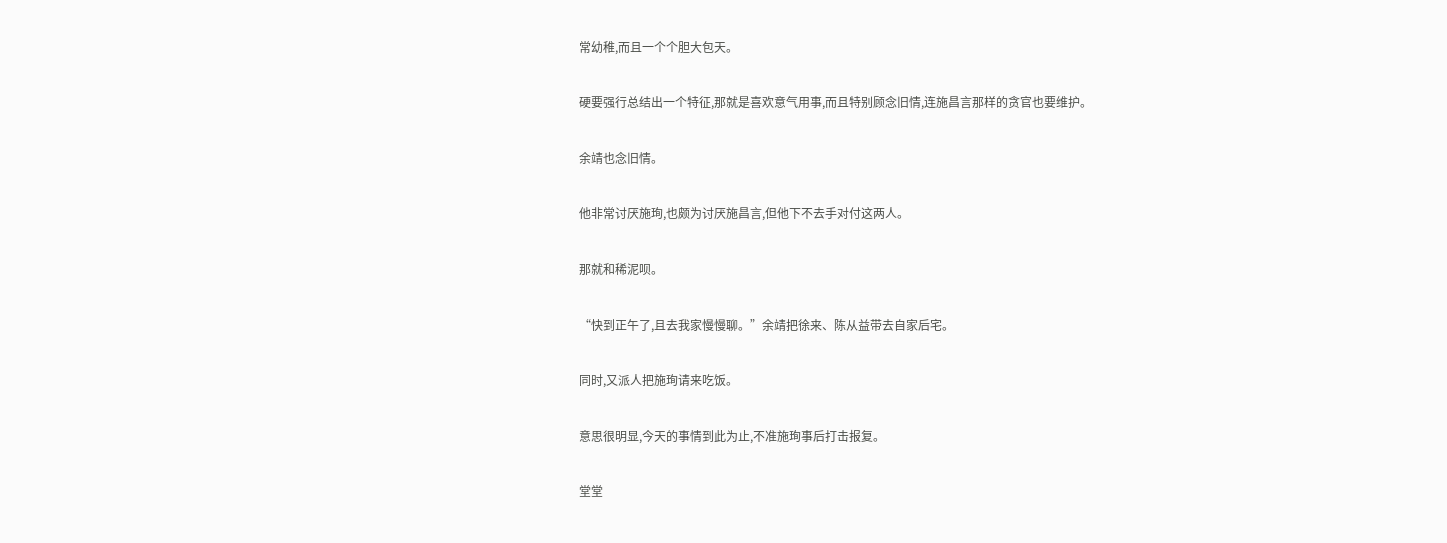常幼稚,而且一个个胆大包天。

硬要强行总结出一个特征,那就是喜欢意气用事,而且特别顾念旧情,连施昌言那样的贪官也要维护。

余靖也念旧情。

他非常讨厌施珣,也颇为讨厌施昌言,但他下不去手对付这两人。

那就和稀泥呗。

“快到正午了,且去我家慢慢聊。”余靖把徐来、陈从益带去自家后宅。

同时,又派人把施珣请来吃饭。

意思很明显,今天的事情到此为止,不准施珣事后打击报复。

堂堂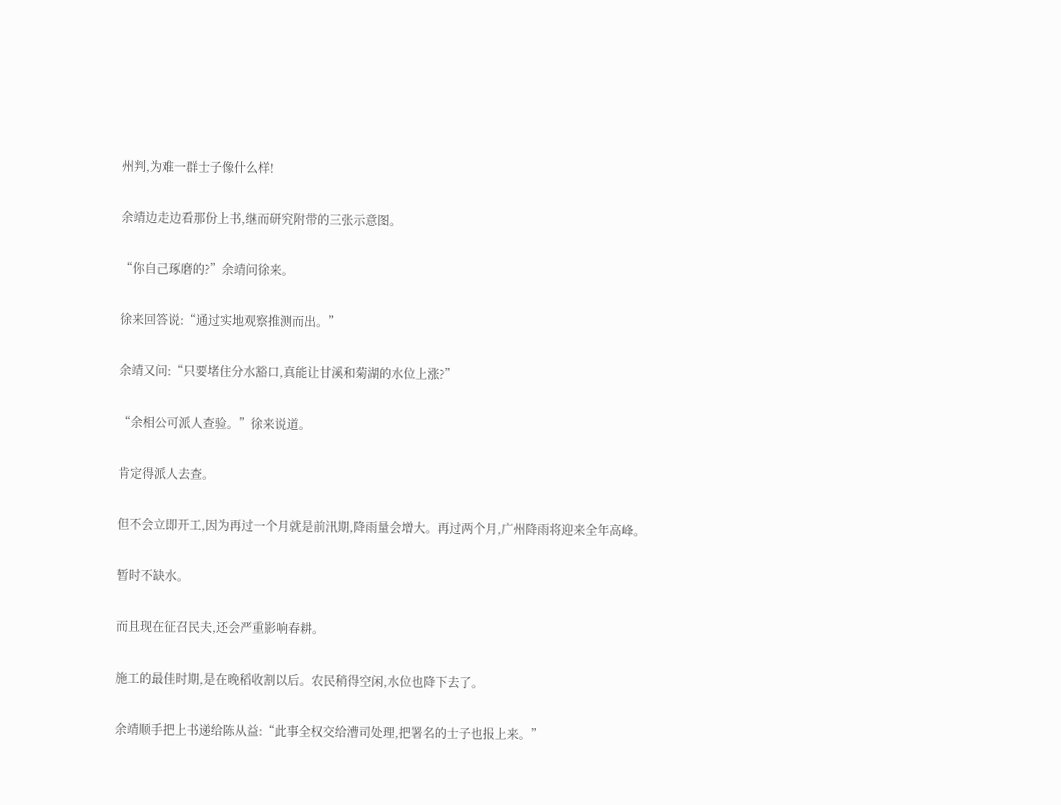州判,为难一群士子像什么样!

余靖边走边看那份上书,继而研究附带的三张示意图。

“你自己琢磨的?”余靖问徐来。

徐来回答说:“通过实地观察推测而出。”

余靖又问:“只要堵住分水豁口,真能让甘溪和菊湖的水位上涨?”

“余相公可派人查验。”徐来说道。

肯定得派人去查。

但不会立即开工,因为再过一个月就是前汛期,降雨量会增大。再过两个月,广州降雨将迎来全年高峰。

暂时不缺水。

而且现在征召民夫,还会严重影响春耕。

施工的最佳时期,是在晚稻收割以后。农民稍得空闲,水位也降下去了。

余靖顺手把上书递给陈从益:“此事全权交给漕司处理,把署名的士子也报上来。”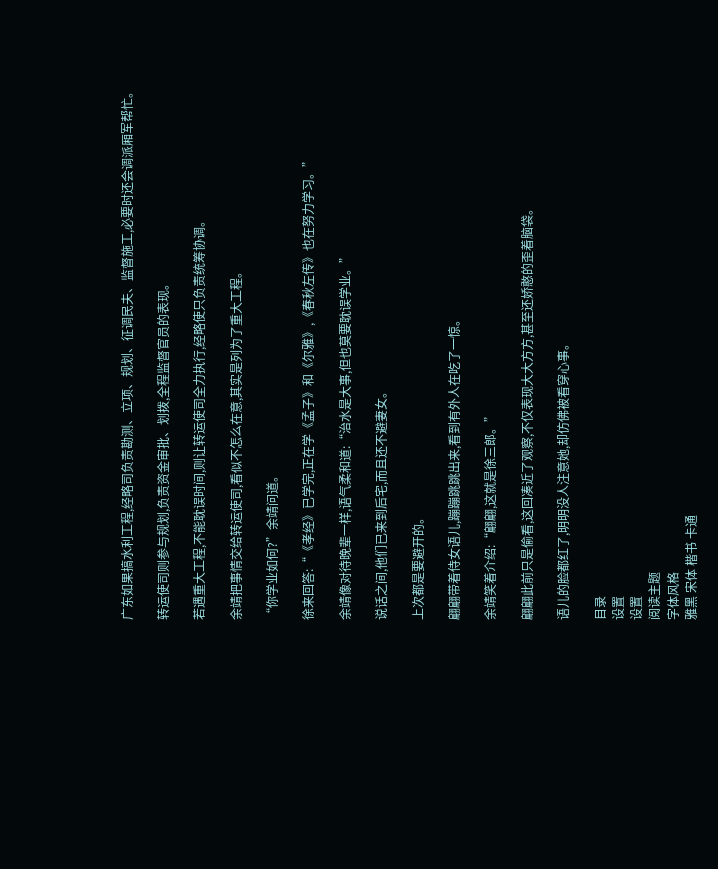广东如果搞水利工程,经略司负责勘测、立项、规划、征调民夫、监督施工,必要时还会调派厢军帮忙。

转运使司则参与规划,负责资金审批、划拨,全程监督官员的表现。

若遇重大工程,不能耽误时间,则让转运使司全力执行,经略使只负责统筹协调。

余靖把事情交给转运使司,看似不怎么在意,其实是列为了重大工程。

“你学业如何?”余靖问道。

徐来回答:“《孝经》已学完,正在学《孟子》和《尔雅》,《春秋左传》也在努力学习。”

余靖像对待晚辈一样,语气柔和道:“治水是大事,但也莫要耽误学业。”

说话之间,他们已来到后宅,而且还不避妻女。

上次都是要避开的。

翩翩带着侍女语儿,蹦蹦跳跳出来,看到有外人在吃了一惊。

余靖笑着介绍:“翩翩,这就是徐三郎。”

翩翩此前只是偷看,这回凑近了观察,不仅表现大大方方,甚至还娇憨的歪着脑袋。

语儿的脸都红了,明明没人注意她,却仿佛被看穿心事。

目录
设置
设置
阅读主题
字体风格
雅黑 宋体 楷书 卡通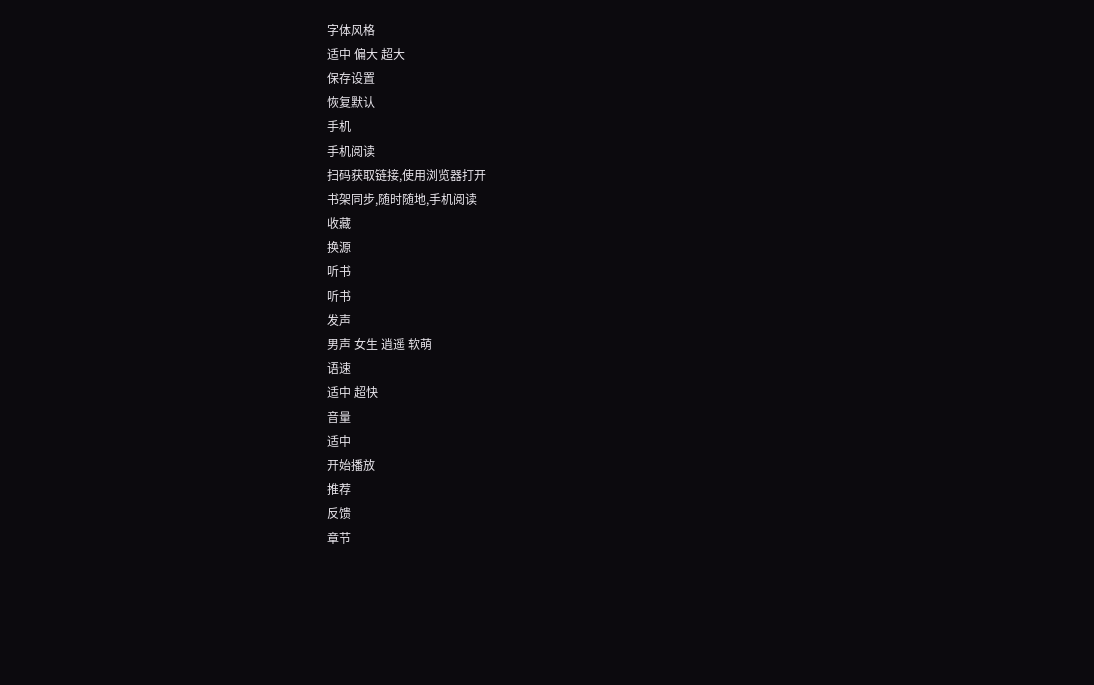字体风格
适中 偏大 超大
保存设置
恢复默认
手机
手机阅读
扫码获取链接,使用浏览器打开
书架同步,随时随地,手机阅读
收藏
换源
听书
听书
发声
男声 女生 逍遥 软萌
语速
适中 超快
音量
适中
开始播放
推荐
反馈
章节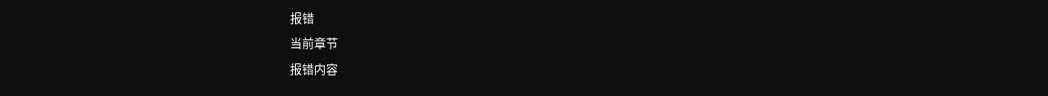报错
当前章节
报错内容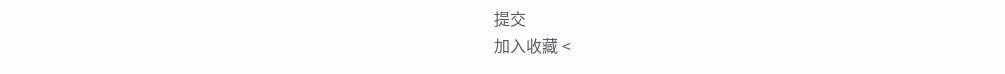提交
加入收藏 <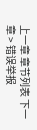上一章 章节列表 下一章 > 错误举报